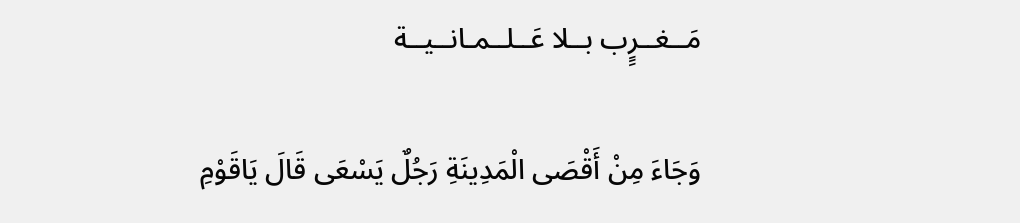مَــغــرٍِب بــلا عَــلــمـانــيــة

وَجَاءَ مِنْ أَقْصَى الْمَدِينَةِ رَجُلٌ يَسْعَى قَالَ يَاقَوْمِ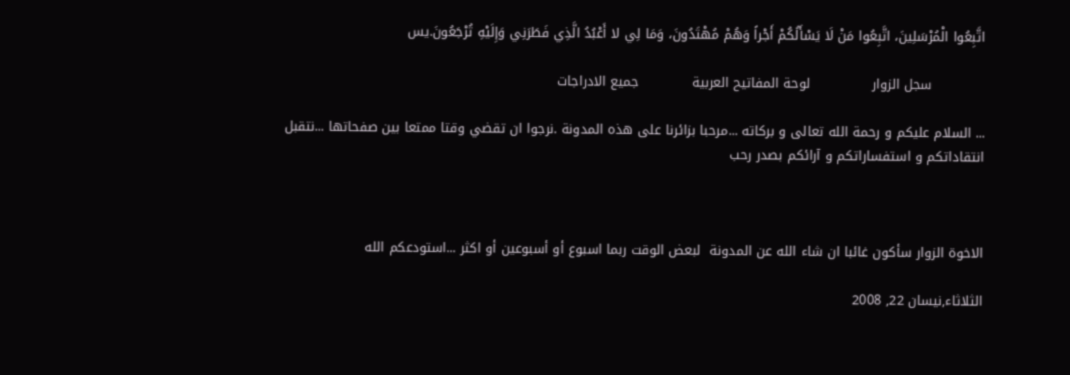اتَّبِعُوا الْمُرْسَلِينَ، اتَّبِعُوا مَنْ لَا يَسْأَلُكُمْ أَجْراً وَهُمْ مُهْتَدُونَ، وَمَا لِي لا أَعْبُدُ الَّذِي فَطَرَنِي وَإِلَيْهِ تُرْجَعُونَ.يس

            سجل الزوار              لوحة المفاتيح العربية            جميع الادراجات

... السلام عليكم و رحمة الله تعالى و بركاته ...مرحبا بزائرنا على هذه المدونة .نرجوا ان تقضي وقتا ممتعا بين صفحاتها ...نتقبل انتقاداتكم و استفساراتكم و آرائكم بصدر رحب



الاخوة الزوار سأكون غائبا ان شاء الله عن المدونة  لبعض الوقت ربما اسبوع أو أسبوعين أو اكثر ...استودعكم الله

الثلاثاء,نيسان 22, 2008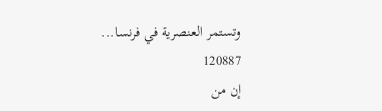وتستمر العنصرية في فرنسا...
120887
إن من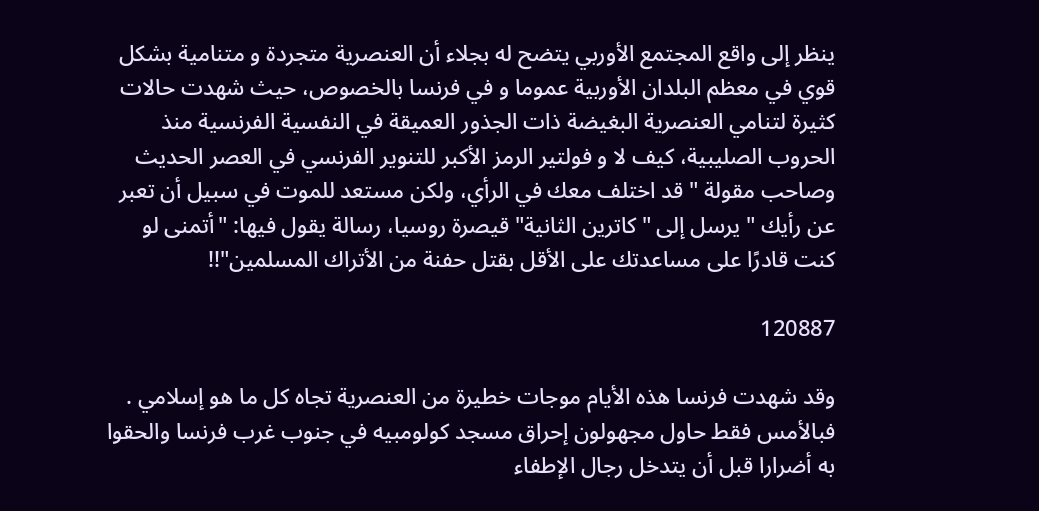ينظر إلى واقع المجتمع الأوربي يتضح له بجلاء أن العنصرية متجردة و متنامية بشكل قوي في معظم البلدان الأوربية عموما و في فرنسا بالخصوص، حيث شهدت حالات كثيرة لتنامي العنصرية البغيضة ذات الجذور العميقة في النفسية الفرنسية منذ الحروب الصليبية، كيف لا و فولتير الرمز الأكبر للتنوير الفرنسي في العصر الحديث وصاحب مقولة " قد اختلف معك في الرأي، ولكن مستعد للموت في سبيل أن تعبر عن رأيك " يرسل إلى "كاترين الثانية" قيصرة روسيا، رسالة يقول فيها: "أتمنى لو كنت قادرًا على مساعدتك على الأقل بقتل حفنة من الأتراك المسلمين"!!

120887

وقد شهدت فرنسا هذه الأيام موجات خطيرة من العنصرية تجاه كل ما هو إسلامي . فبالأمس فقط حاول مجهولون إحراق مسجد كولومبيه في جنوب غرب فرنسا والحقوا به أضرارا قبل أن يتدخل رجال الإطفاء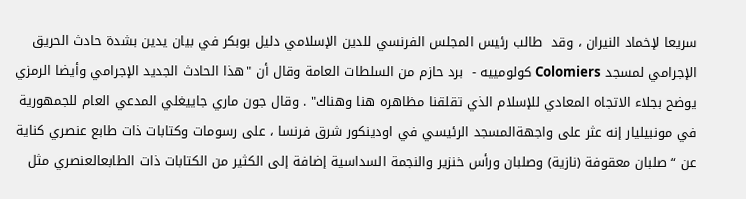سريعا لإخماد النيران ، وقد  طالب رئيس المجلس الفرنسي للدين الإسلامي دليل بوبكر في بيان يدين بشدة حادث الحريق الإجرامي لمسجد Colomiers كولومييه -  برد حازم من السلطات العامة وقال أن "هذا الحادث الجديد الإجرامي وأيضا الرمزي يوضح بجلاء الاتجاه المعادي للإسلام الذي تقلقنا مظاهره هنا وهناك" . وقال جون ماري جاييغلي المدعي العام للجمهورية في مونبيليار إنه عثر على واجهةالمسجد الرئيسي في اودينكور شرق فرنسا ، على رسومات وكتابات ذات طابع عنصري كناية عن “صلبان معقوفة (نازية) وصلبان ورأس خنزير والنجمة السداسية إضافة إلى الكثير من الكتابات ذات الطابعالعنصري مثل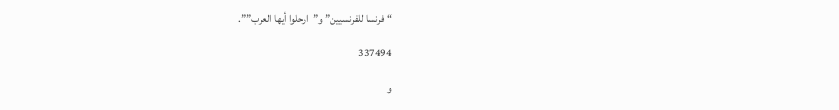“فرنسا للفرنسيين” و”ارحلوا أيها العرب””.

337494

و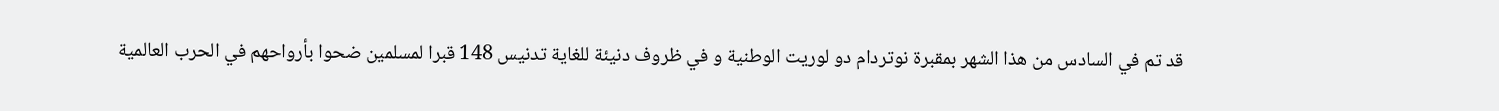قد تم في السادس من هذا الشهر بمقبرة نوتردام دو لوريت الوطنية و في ظروف دنيئة للغاية تدنيس 148 قبرا لمسلمين ضحوا بأرواحهم في الحرب العالمية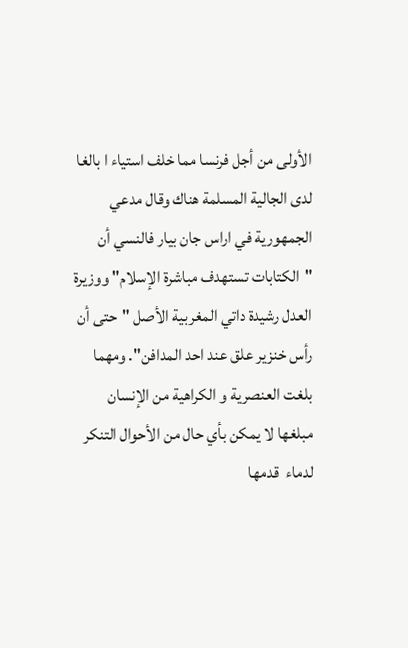الأولى من أجل فرنسا مما خلف استياء ا بالغا لدى الجالية المسلمة هناك وقال مدعي الجمهورية في اراس جان بيار فالنسي أن "الكتابات تستهدف مباشرة الإسلام" ووزيرة العدل رشيدة داتي المغربية الأصل "حتى أن رأس خنزير علق عند احد المدافن". ومهما بلغت العنصرية و الكراهية من الإنسان مبلغها لا يمكن بأي حال من الأحوال التنكر لدماء  قدمها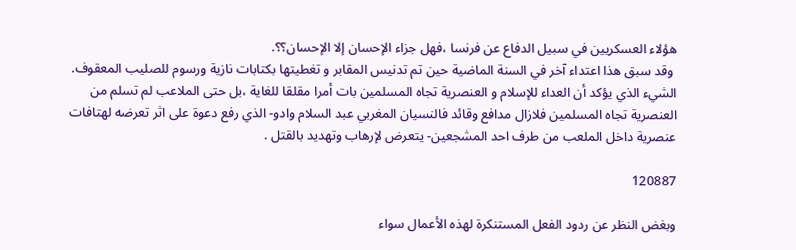هؤلاء العسكريين في سبيل الدفاع عن فرنسا ،فهل جزاء الإحسان إلا الإحسان؟؟.
 وقد سبق هذا اعتداء آخر في السنة الماضية حين تم تدنيس المقابر و تغطيتها بكتابات نازية ورسوم للصليب المعقوف. الشيء الذي يؤكد أن العداء للإسلام و العنصرية تجاه المسلمين بات أمرا مقلقا للغاية ،بل حتى الملاعب لم تسلم من العنصرية تجاه المسلمين فلازال مدافع وقائد فالنسيان المغربي عبد السلام وادو- الذي رفع دعوة على اثر تعرضه لهتافات عنصرية داخل الملعب من طرف احد المشجعين- يتعرض لإرهاب وتهديد بالقتل .

120887

وبغض النظر عن ردود الفعل المستنكرة لهذه الأعمال سواء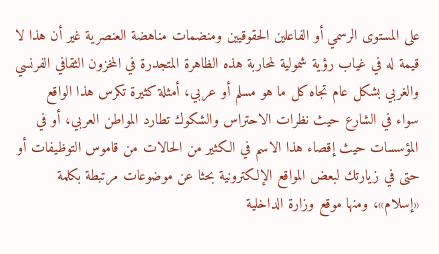على المستوى الرسمي أو الفاعلين الحقوقيين ومنضمات مناهضة العنصرية غير أن هذا لا قيمة له في غياب رؤية شمولية لمحاربة هذه الظاهرة المتجدرة في المخزون الثقافي الفرنسي والغربي بشكل عام تجاه كل ما هو مسلم أو عربي، أمثلة كثيرة تكرس هذا الواقع سواء في الشارع حيث نظرات الاحتراس والشكوك تطارد المواطن العربي، أو في المؤسسات حيث إقصاء هذا الاسم في الكثير من الحالات من قاموس التوظيفات أو حتى في زيارتك لبعض المواقع الإلكترونية بحثا عن موضوعات مرتبطة بكلمة «إسلام»، ومنها موقع وزارة الداخلية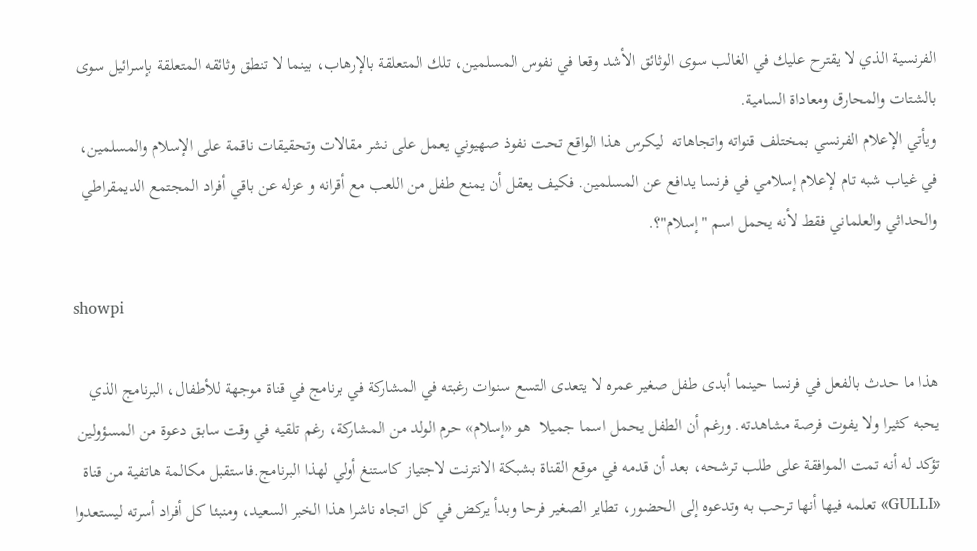الفرنسية الذي لا يقترح عليك في الغالب سوى الوثائق الأشد وقعا في نفوس المسلمين، تلك المتعلقة بالإرهاب، بينما لا تنطق وثائقه المتعلقة بإسرائيل سوى بالشتات والمحارق ومعاداة السامية.
ويأتي الإعلام الفرنسي بمختلف قنواته واتجاهاته  ليكرس هذا الواقع تحت نفوذ صهيوني يعمل على نشر مقالات وتحقيقات ناقمة على الإسلام والمسلمين، في غياب شبه تام لإعلام إسلامي في فرنسا يدافع عن المسلمين. فكيف يعقل أن يمنع طفل من اللعب مع أقرانه و عزله عن باقي أفراد المجتمع الديمقراطي والحداثي والعلماني فقط لأنه يحمل اسم "إسلام"؟.

showpi

هذا ما حدث بالفعل في فرنسا حينما أبدى طفل صغير عمره لا يتعدى التسع سنوات رغبته في المشاركة في برنامج في قناة موجهة للأطفال، البرنامج الذي يحبه كثيرا ولا يفوت فرصة مشاهدته. ورغم أن الطفل يحمل اسما جميلا  هو «إسلام» حرم الولد من المشاركة، رغم تلقيه في وقت سابق دعوة من المسؤولين تؤكد له أنه تمت الموافقة على طلب ترشحه، بعد أن قدمه في موقع القناة بشبكة الانترنت لاجتياز كاستنغ أولي لهذا البرنامج.فاستقبل مكالمة هاتفية من قناة «GULLI» تعلمه فيها أنها ترحب به وتدعوه إلى الحضور، تطاير الصغير فرحا وبدأ يركض في كل اتجاه ناشرا هذا الخبر السعيد، ومنبئا كل أفراد أسرته ليستعدوا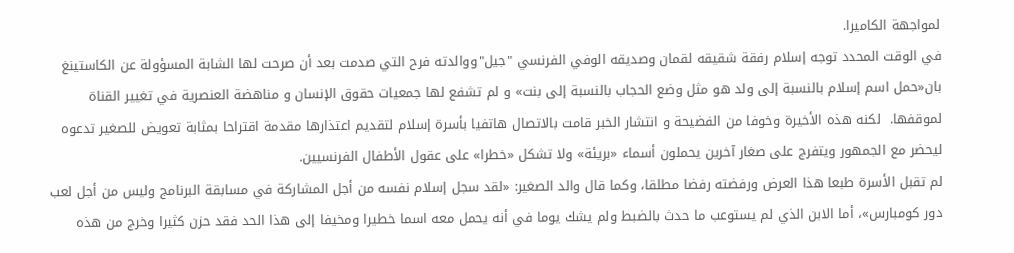لمواجهة الكاميرا.
في الوقت المحدد توجه إسلام رفقة شقيقه لقمان وصديقه الوفي الفرنسي "جيل"ووالدته فرح التي صدمت بعد أن صرحت لها الشابة المسؤولة عن الكاستينغ بان«حمل اسم إسلام بالنسبة إلى ولد هو مثل وضع الحجاب بالنسبة إلى بنت» و لم تشفع لها جمعيات حقوق الإنسان و مناهضة العنصرية في تغيير القناة لموقفها.  لكنه هذه الأخيرة وخوفا من الفضيحة و انتشار الخبر قامت بالاتصال هاتفيا بأسرة إسلام لتقديم اعتذارها مقدمة اقتراحا بمثابة تعويض للصغير تدعوه ليحضر مع الجمهور ويتفرج على صغار آخرين يحملون أسماء «بريئة» ولا تشكل «خطرا» على عقول الأطفال الفرنسيين.
لم تقبل الأسرة طبعا هذا العرض ورفضته رفضا مطلقا، وكما قال والد الصغير: «لقد سجل إسلام نفسه من أجل المشاركة في مسابقة البرنامج وليس من أجل لعب دور كومبارس»، أما الابن الذي لم يستوعب ما حدث بالضبط ولم يشك يوما في أنه يحمل معه اسما خطيرا ومخيفا إلى هذا الحد فقد حزن كثيرا وخرج من هذه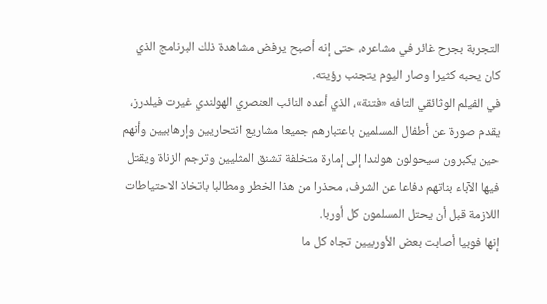التجربة بجرح غائر في مشاعره، حتى إنه أصبح يرفض مشاهدة ذلك البرنامج الذي كان يحبه كثيرا وصار اليوم يتجنب رؤيته.
في الفيلم الوثائقي التافه «فتنة»، الذي أعده النائب العنصري الهولندي غيرت فيلدرز، يقدم صورة عن أطفال المسلمين باعتبارهم جميعا مشاريع انتحاريين وإرهابيين وأنهم حين يكبرون سيحولون هولندا إلى إمارة متخلفة تشنق المثليين وترجم الزناة ويقتل فيها الآباء بناتهم دفاعا عن الشرف، محذرا من هذا الخطر ومطالبا باتخاذ الاحتياطات اللازمة قبل أن يحتل المسلمون كل أوربا.
إنها فوبيا أصابت بعض الأوربيين تجاه كل ما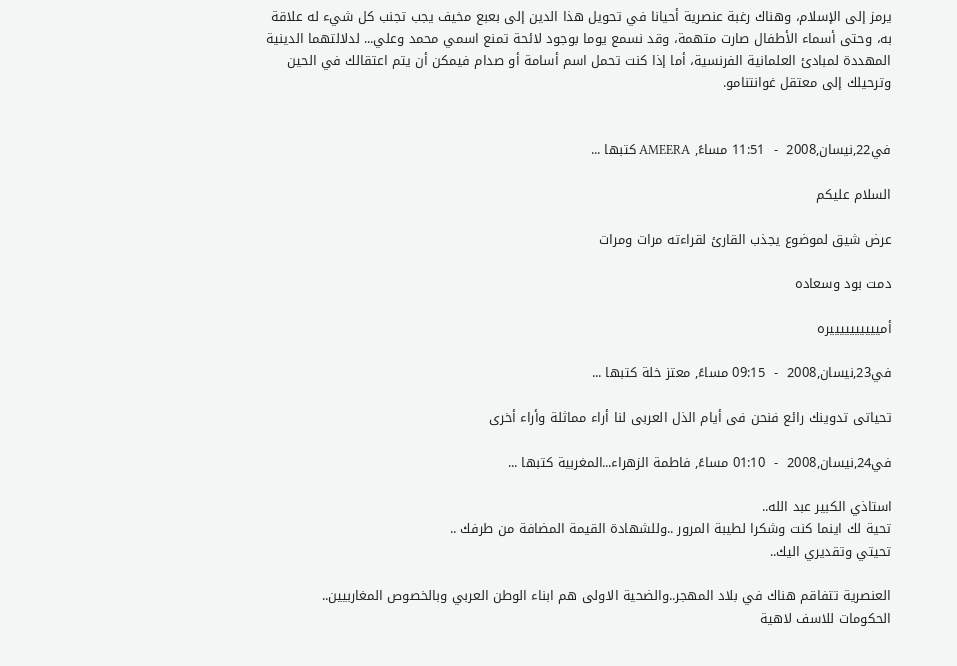يرمز إلى الإسلام، وهناك رغبة عنصرية أحيانا في تحويل هذا الدين إلى بعبع مخيف يجب تجنب كل شيء له علاقة به، وحتى أسماء الأطفال صارت متهمة، وقد نسمع يوما بوجود لائحة تمنع اسمي محمد وعلي... لدلالتهما الدينية المهددة لمبادئ العلمانية الفرنسية، أما إذا كنت تحمل اسم أسامة أو صدام فيمكن أن يتم اعتقالك في الحين وترحيلك إلى معتقل غوانتنامو.


في22,نيسان,2008  -  11:51 مساءً, AMEERA كتبها ...

السلام عليكم

عرض شيق لموضوع يجذب القارئ لقراءته مرات ومرات

دمت بود وسعاده

أمييييييييييره

في23,نيسان,2008  -  09:15 مساءً, معتز خلة كتبها ...

تحياتى تدوينك رائع فنحن فى أيام الذل العربى لنا أراء مماثلة وأراء أخرى

في24,نيسان,2008  -  01:10 مساءً, فاطمة الزهراء...المغربية كتبها ...

استاذي الكبير عبد الله..
تحية لك اينما كنت وشكرا لطيبة المرور ..وللشهادة القيمة المضافة من طرفك ..
تحيتي وتقديري اليك..

العنصرية تتفاقم هناك في بلاد المهجر..والضحية الاولى هم ابناء الوطن العربي وبالخصوص المغاربيين..
الحكومات للاسف لاهية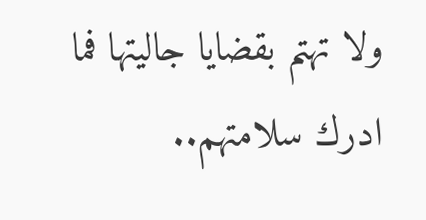ولا تهتم بقضايا جاليتها فما ادرك سلامتهم..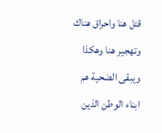قتل هنا واحراق هناك وتهجير هنا وهكذا
ويبقى الضحية هم ابناء الوطن الذين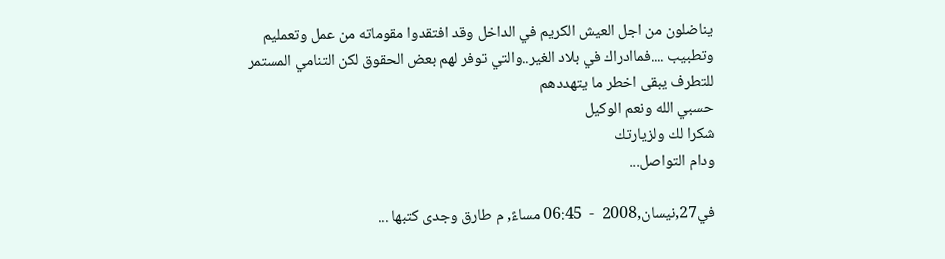يناضلون من اجل العيش الكريم في الداخل وقد افتقدوا مقوماته من عمل وتعمليم وتطبيب ....فماادراك في بلاد الغير..والتي توفر لهم بعض الحقوق لكن التنامي المستمر للتطرف يبقى اخطر ما يتهددهم
حسبي الله ونعم الوكيل
شكرا لك ولزيارتك
ودام التواصل...

في27,نيسان,2008  -  06:45 مساءً, م طارق وجدى كتبها ...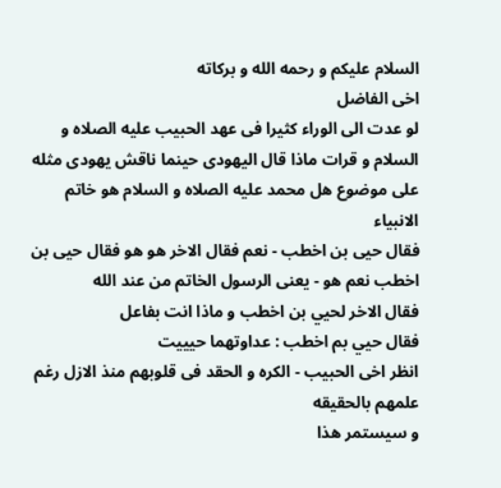السلام عليكم و رحمه الله و بركاته
اخى الفاضل
لو عدت الى الوراء كثيرا فى عهد الحبيب عليه الصلاه و السلام و قرات ماذا قال اليهودى حينما ناقش يهودى مثله على موضوع هل محمد عليه الصلاه و السلام هو خاتم الانبياء
فقال حيى بن اخطب - نعم فقال الاخر هو هو فقال حيى بن اخطب نعم هو - يعنى الرسول الخاتم من عند الله
فقال الاخر لحيي بن اخطب و ماذا انت بفاعل
فقال حيي بم اخطب : عداوتهما حيييت
انظر اخى الحبيب - الكره و الحقد فى قلوبهم منذ الازل رغم علمهم بالحقيقه
و سيستمر هذا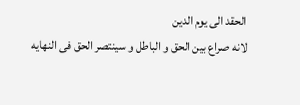الحقد الى يوم الدين
لانه صراع بين الحق و الباطل و سينتصر الحق فى النهايه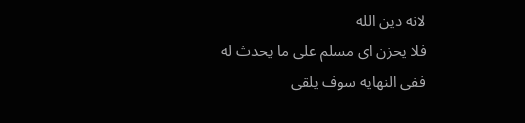لانه دين الله
فلا يحزن اى مسلم على ما يحدث له
ففى النهايه سوف يلقى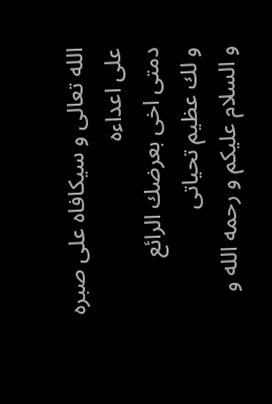الله تعالى و سيكافاه على صبره على اعداءه
دمتى اخى بعرضك الرائع
و لك عظيم تحياتى
و السلام عليكم و رحمه الله و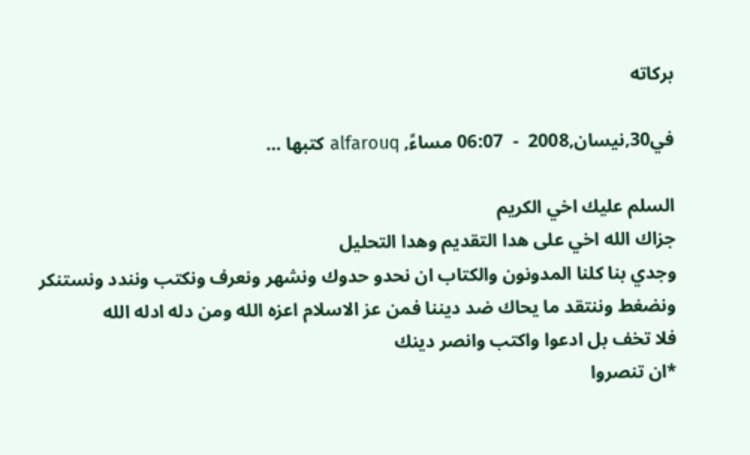بركاته

في30,نيسان,2008  -  06:07 مساءً, alfarouq كتبها ...

السلم عليك اخي الكريم
جزاك الله اخي على هدا التقديم وهدا التحليل
وجدي بنا كلنا المدونون والكتاب ان نحدو حدوك ونشهر ونعرف ونكتب ونندد ونستنكر ونضغط وننتقد ما يحاك ضد ديننا فمن عز الاسلام اعزه الله ومن دله ادله الله
فلا تخف بل ادعوا واكتب وانصر دينك
*ان تنصروا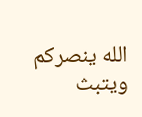الله ينصركم ويتبث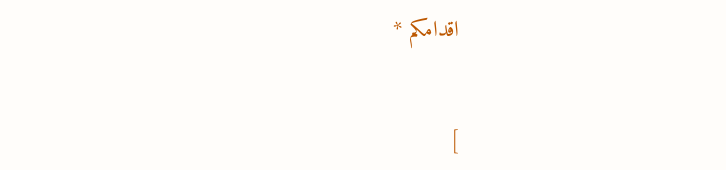اقدامكم *


]